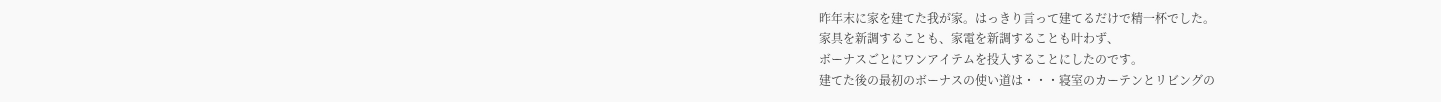昨年末に家を建てた我が家。はっきり言って建てるだけで精一杯でした。
家具を新調することも、家電を新調することも叶わず、
ボーナスごとにワンアイテムを投入することにしたのです。
建てた後の最初のボーナスの使い道は・・・寝室のカーテンとリビングの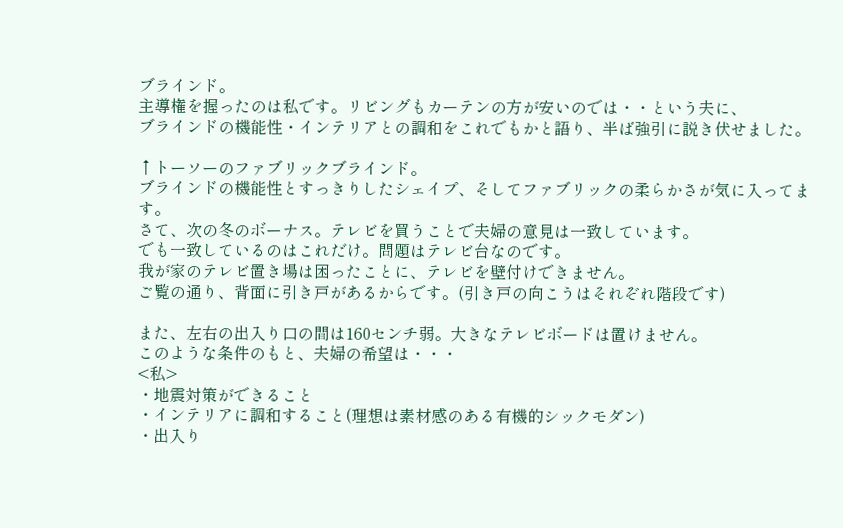ブラインド。
主導権を握ったのは私です。リビングもカーテンの方が安いのでは・・という夫に、
ブラインドの機能性・インテリアとの調和をこれでもかと語り、半ば強引に説き伏せました。

↑トーソーのファブリックブラインド。
ブラインドの機能性とすっきりしたシェイプ、そしてファブリックの柔らかさが気に入ってます。
さて、次の冬のボーナス。テレビを買うことで夫婦の意見は一致しています。
でも一致しているのはこれだけ。問題はテレビ台なのです。
我が家のテレビ置き場は困ったことに、テレビを壁付けできません。
ご覧の通り、背面に引き戸があるからです。(引き戸の向こうはそれぞれ階段です)

また、左右の出入り口の間は160センチ弱。大きなテレビボードは置けません。
このような条件のもと、夫婦の希望は・・・
<私>
・地震対策ができること
・インテリアに調和すること(理想は素材感のある有機的シックモダン)
・出入り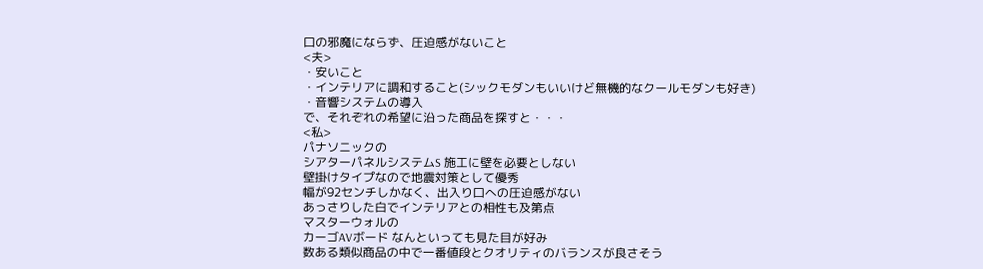口の邪魔にならず、圧迫感がないこと
<夫>
・安いこと
・インテリアに調和すること(シックモダンもいいけど無機的なクールモダンも好き)
・音響システムの導入
で、それぞれの希望に沿った商品を探すと・・・
<私>
パナソニックの
シアターパネルシステムS 施工に壁を必要としない
壁掛けタイプなので地震対策として優秀
幅が92センチしかなく、出入り口への圧迫感がない
あっさりした白でインテリアとの相性も及第点
マスターウォルの
カーゴAVボード なんといっても見た目が好み
数ある類似商品の中で一番値段とクオリティのバランスが良さそう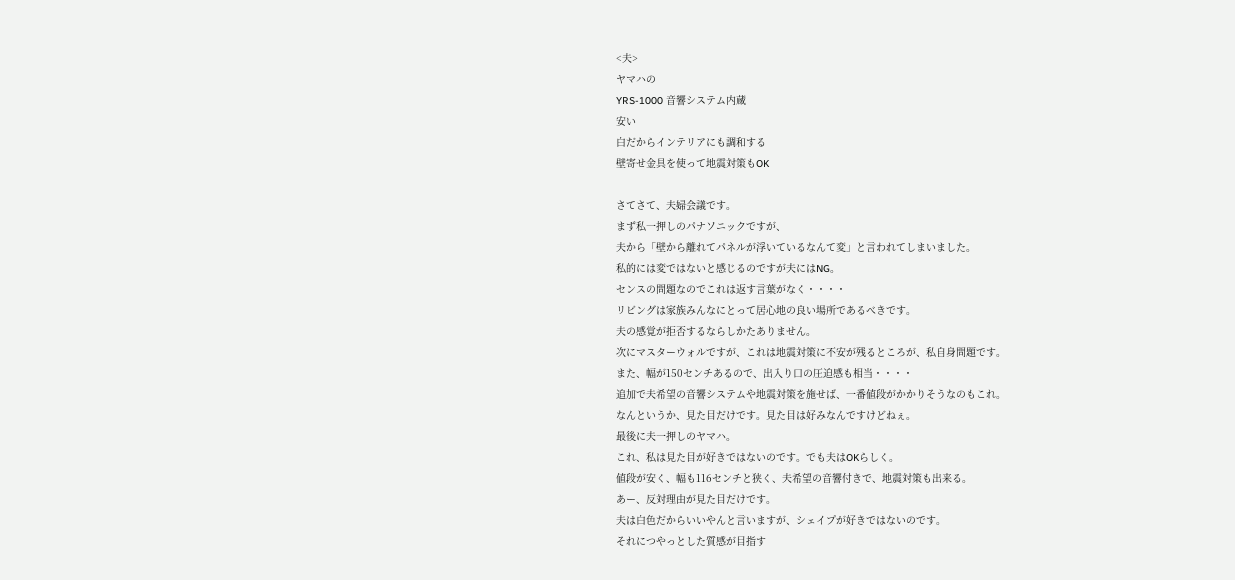<夫>
ヤマハの
YRS-1000 音響システム内蔵
安い
白だからインテリアにも調和する
壁寄せ金具を使って地震対策もOK

さてさて、夫婦会議です。
まず私一押しのパナソニックですが、
夫から「壁から離れてパネルが浮いているなんて変」と言われてしまいました。
私的には変ではないと感じるのですが夫にはNG。
センスの問題なのでこれは返す言葉がなく・・・・
リビングは家族みんなにとって居心地の良い場所であるべきです。
夫の感覚が拒否するならしかたありません。
次にマスターウォルですが、これは地震対策に不安が残るところが、私自身問題です。
また、幅が150センチあるので、出入り口の圧迫感も相当・・・・
追加で夫希望の音響システムや地震対策を施せば、一番値段がかかりそうなのもこれ。
なんというか、見た目だけです。見た目は好みなんですけどねぇ。
最後に夫一押しのヤマハ。
これ、私は見た目が好きではないのです。でも夫はOKらしく。
値段が安く、幅も116センチと狭く、夫希望の音響付きで、地震対策も出来る。
あー、反対理由が見た目だけです。
夫は白色だからいいやんと言いますが、シェイプが好きではないのです。
それにつやっとした質感が目指す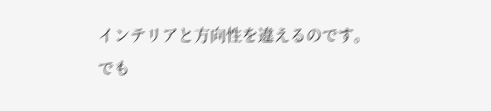インテリアと方向性を違えるのです。
でも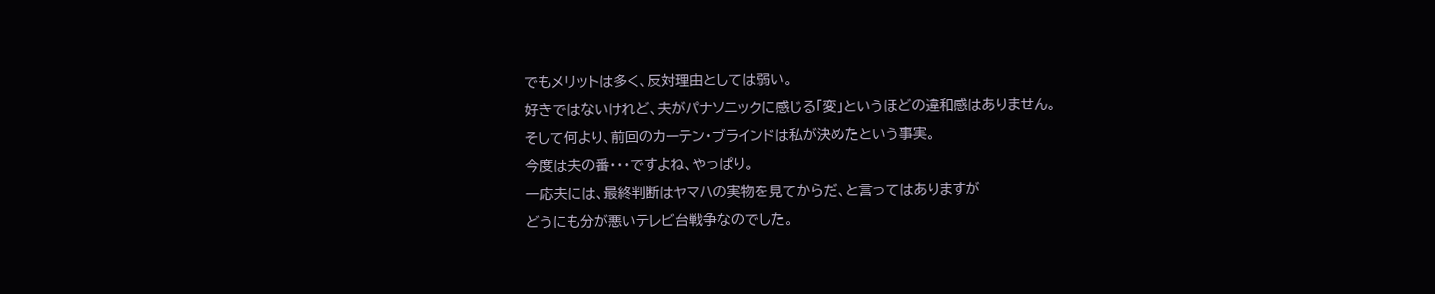でもメリットは多く、反対理由としては弱い。
好きではないけれど、夫がパナソニックに感じる「変」というほどの違和感はありません。
そして何より、前回のカーテン・ブラインドは私が決めたという事実。
今度は夫の番・・・ですよね、やっぱり。
一応夫には、最終判断はヤマハの実物を見てからだ、と言ってはありますが
どうにも分が悪いテレビ台戦争なのでした。